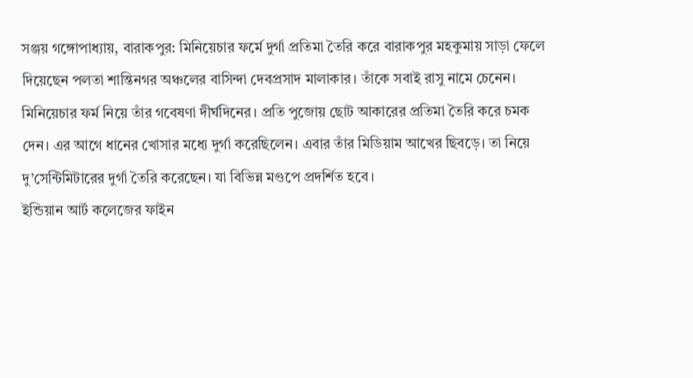সঞ্জয় গঙ্গোপাধ্যায়, বারাকপুর: মিনিয়েচার ফর্মে দুর্গা প্রতিমা তৈরি করে বারাকপুর মহকুমায় সাড়া ফেলে দিয়েছেন পলতা শান্তিনগর অঞ্চলের বাসিন্দা দেবপ্রসাদ মালাকার। তাঁকে সবাই রাসু নামে চেনেন। মিনিয়েচার ফর্ম নিয়ে তাঁর গবেষণা দীর্ঘদিনের। প্রতি পুজোয় ছোট আকারের প্রতিমা তৈরি করে চমক দেন। এর আগে ধানের খোসার মধ্যে দুর্গা করেছিলেন। এবার তাঁর মিডিয়াম আখের ছিবড়ে। তা নিয়ে দু’সেন্টিমিটারের দুর্গা তৈরি করেছেন। যা বিভিন্ন মণ্ডপে প্রদর্শিত হবে।
ইন্ডিয়ান আর্ট কলেজের ফাইন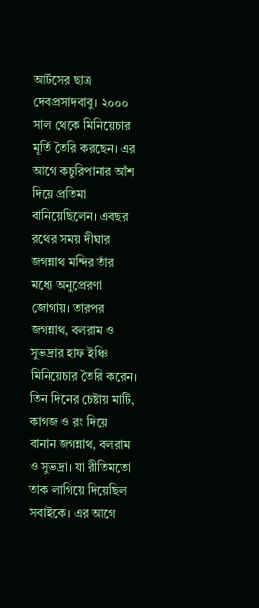আর্টসের ছাত্র দেবপ্রসাদবাবু। ২০০০ সাল থেকে মিনিয়েচার মূর্তি তৈরি করছেন। এর আগে কচুরিপানার আঁশ দিয়ে প্রতিমা বানিয়েছিলেন। এবছর রথের সময় দীঘার জগন্নাথ মন্দির তাঁর মধ্যে অনুপ্রেরণা জোগায়। তারপর জগন্নাথ, বলরাম ও সুভদ্রার হাফ ইঞ্চি মিনিয়েচার তৈরি করেন। তিন দিনের চেষ্টায় মাটি, কাগজ ও রং দিয়ে বানান জগন্নাথ, বলরাম ও সুভদ্রা। যা রীতিমতো তাক লাগিয়ে দিয়েছিল সবাইকে। এর আগে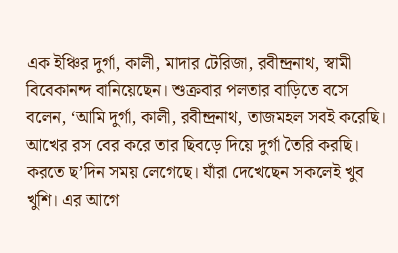এক ইঞ্চির দুর্গা, কালী, মাদার টেরিজা, রবীন্দ্রনাথ, স্বামী বিবেকানন্দ বানিয়েছেন। শুক্রবার পলতার বাড়িতে বসে বলেন, ‘আমি দুর্গা, কালী, রবীন্দ্রনাথ, তাজমহল সবই করেছি। আখের রস বের করে তার ছিবড়ে দিয়ে দুর্গা তৈরি করছি। করতে ছ’দিন সময় লেগেছে। যাঁরা দেখেছেন সকলেই খুব খুশি। এর আগে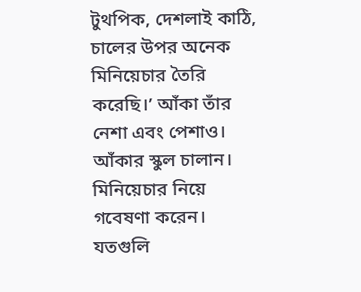টুথপিক, দেশলাই কাঠি, চালের উপর অনেক মিনিয়েচার তৈরি করেছি।’ আঁকা তাঁর নেশা এবং পেশাও। আঁকার স্কুল চালান। মিনিয়েচার নিয়ে গবেষণা করেন। যতগুলি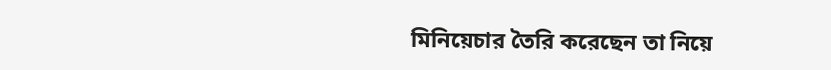মিনিয়েচার তৈরি করেছেন তা নিয়ে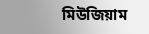মিউজিয়াম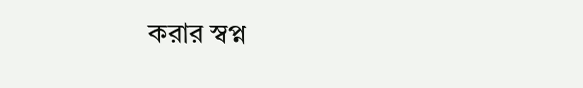করার স্বপ্ন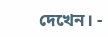দেখেন। -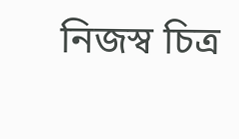নিজস্ব চিত্র